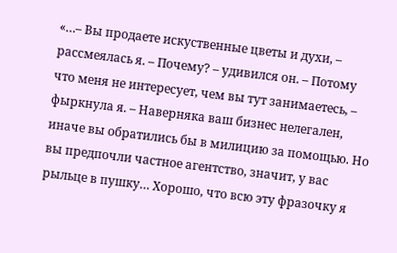«…– Вы продаете искуственные цветы и духи, – рассмеялась я. – Почему? – удивился он. – Потому что меня не интересует, чем вы тут занимаетесь, – фыркнула я. – Наверняка ваш бизнес нелегален, иначе вы обратились бы в милицию за помощью. Но вы предпочли частное агентство, значит, у вас рыльце в пушку… Хорошо, что всю эту фразочку я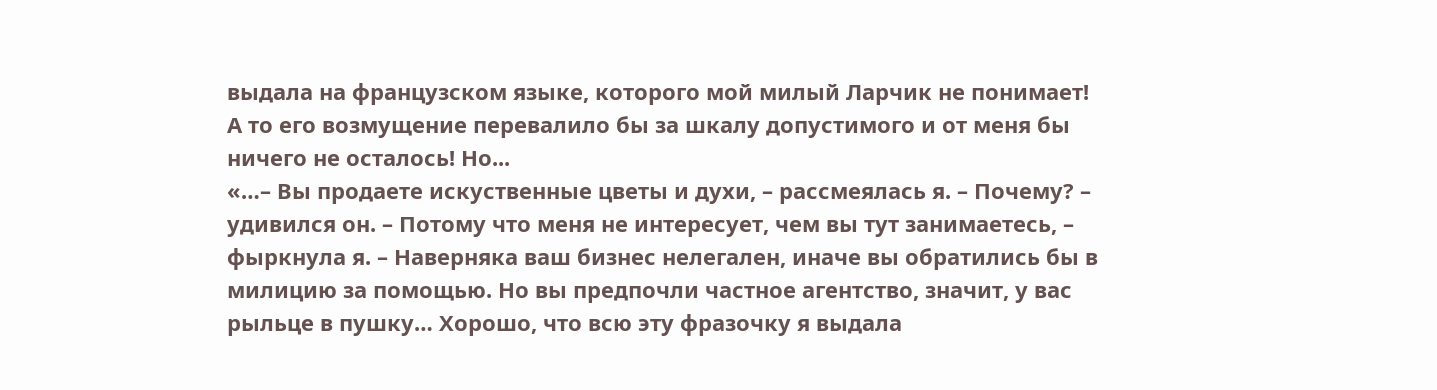выдала на французском языке, которого мой милый Ларчик не понимает! А то его возмущение перевалило бы за шкалу допустимого и от меня бы ничего не осталось! Но...
«…– Вы продаете искуственные цветы и духи, – рассмеялась я. – Почему? – удивился он. – Потому что меня не интересует, чем вы тут занимаетесь, – фыркнула я. – Наверняка ваш бизнес нелегален, иначе вы обратились бы в милицию за помощью. Но вы предпочли частное агентство, значит, у вас рыльце в пушку… Хорошо, что всю эту фразочку я выдала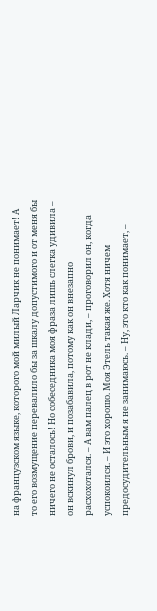на французском языке, которого мой милый Ларчик не понимает! А то его возмущение перевалило бы за шкалу допустимого и от меня бы ничего не осталось! Но собеседника моя фраза лишь слегка удивила – он вскинул брови, и позабавила, потому как он внезапно расхохотался. – А вам палец в рот не клади, – проговорил он, когда успокоился. – И это хорошо. Моя Этель такая же. Хотя ничем предосудительным я не занимаюсь. – Ну, это кто как понимает, –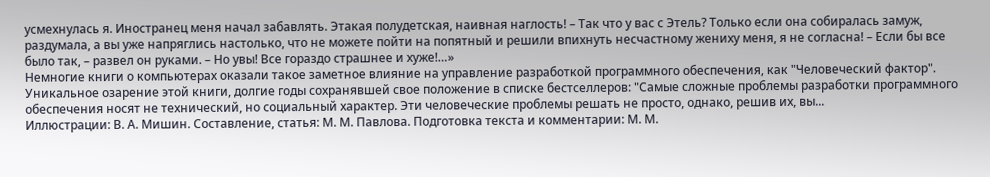усмехнулась я. Иностранец меня начал забавлять. Этакая полудетская, наивная наглость! – Так что у вас с Этель? Только если она собиралась замуж, раздумала, а вы уже напряглись настолько, что не можете пойти на попятный и решили впихнуть несчастному жениху меня, я не согласна! – Если бы все было так, – развел он руками. – Но увы! Все гораздо страшнее и хуже!…»
Немногие книги о компьютерах оказали такое заметное влияние на управление разработкой программного обеспечения, как "Человеческий фактор". Уникальное озарение этой книги, долгие годы сохранявшей свое положение в списке бестселлеров: "Самые сложные проблемы разработки программного обеспечения носят не технический, но социальный характер. Эти человеческие проблемы решать не просто, однако, решив их, вы...
Иллюстрации: В. А. Мишин. Составление, статья: М. М. Павлова. Подготовка текста и комментарии: М. М.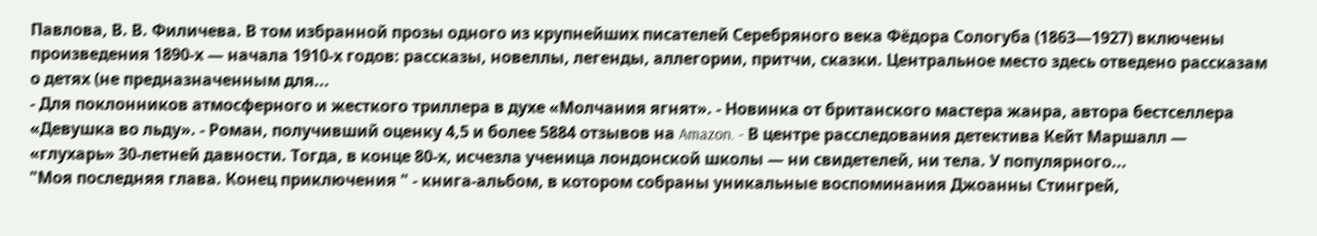Павлова, В. В. Филичева. В том избранной прозы одного из крупнейших писателей Серебряного века Фёдора Сологуба (1863—1927) включены произведения 1890-х — начала 1910-х годов: рассказы, новеллы, легенды, аллегории, притчи, сказки. Центральное место здесь отведено рассказам о детях (не предназначенным для...
- Для поклонников атмосферного и жесткого триллера в духе «Молчания ягнят». - Новинка от британского мастера жанра, автора бестселлера «Девушка во льду». - Роман, получивший оценку 4,5 и более 5884 отзывов на Amazon. - В центре расследования детектива Кейт Маршалл — «глухарь» 30-летней давности. Тогда, в конце 80-х, исчезла ученица лондонской школы — ни свидетелей, ни тела. У популярного...
"Моя последняя глава. Конец приключения " - книга-альбом, в котором собраны уникальные воспоминания Джоанны Стингрей,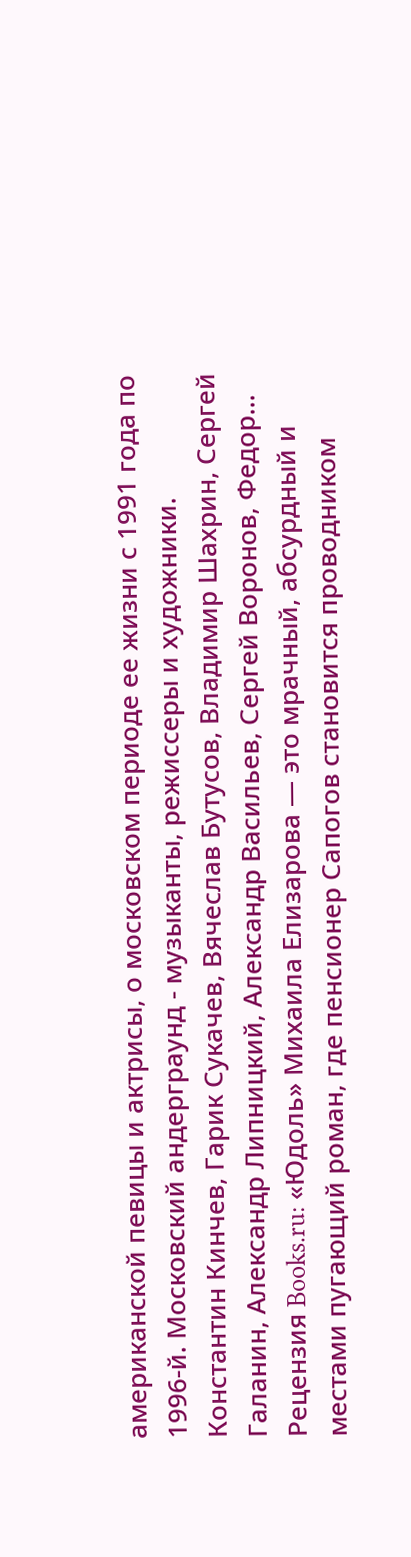американской певицы и актрисы, о московском периоде ее жизни с 1991 года по 1996-й. Московский андерграунд - музыканты, режиссеры и художники. Константин Кинчев, Гарик Сукачев, Вячеслав Бутусов, Владимир Шахрин, Сергей Галанин, Александр Липницкий, Александр Васильев, Сергей Воронов, Федор...
Рецензия Books.ru: «Юдоль» Михаила Елизарова — это мрачный, абсурдный и местами пугающий роман, где пенсионер Сапогов становится проводником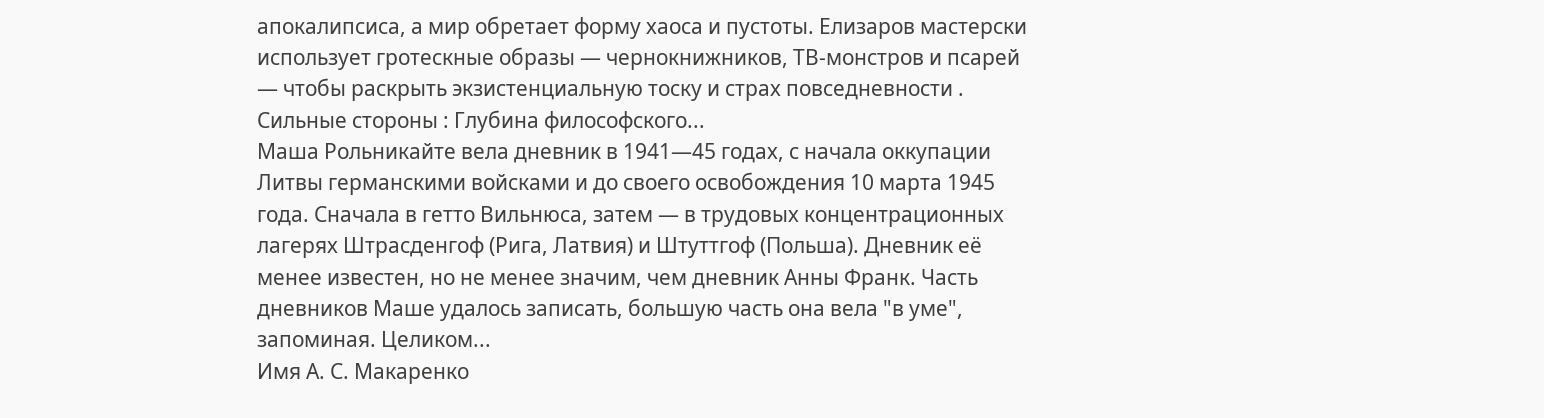апокалипсиса, а мир обретает форму хаоса и пустоты. Елизаров мастерски использует гротескные образы — чернокнижников, ТВ-монстров и псарей — чтобы раскрыть экзистенциальную тоску и страх повседневности . Сильные стороны : Глубина философского...
Маша Рольникайте вела дневник в 1941—45 годах, с начала оккупации Литвы германскими войсками и до своего освобождения 10 марта 1945 года. Сначала в гетто Вильнюса, затем — в трудовых концентрационных лагерях Штрасденгоф (Рига, Латвия) и Штуттгоф (Польша). Дневник её менее известен, но не менее значим, чем дневник Анны Франк. Часть дневников Маше удалось записать, большую часть она вела "в уме", запоминая. Целиком...
Имя А. С. Макаренко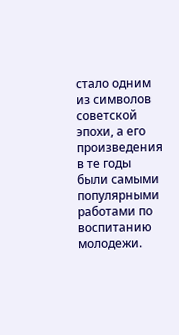стало одним из символов советской эпохи, а его произведения в те годы были самыми популярными работами по воспитанию молодежи.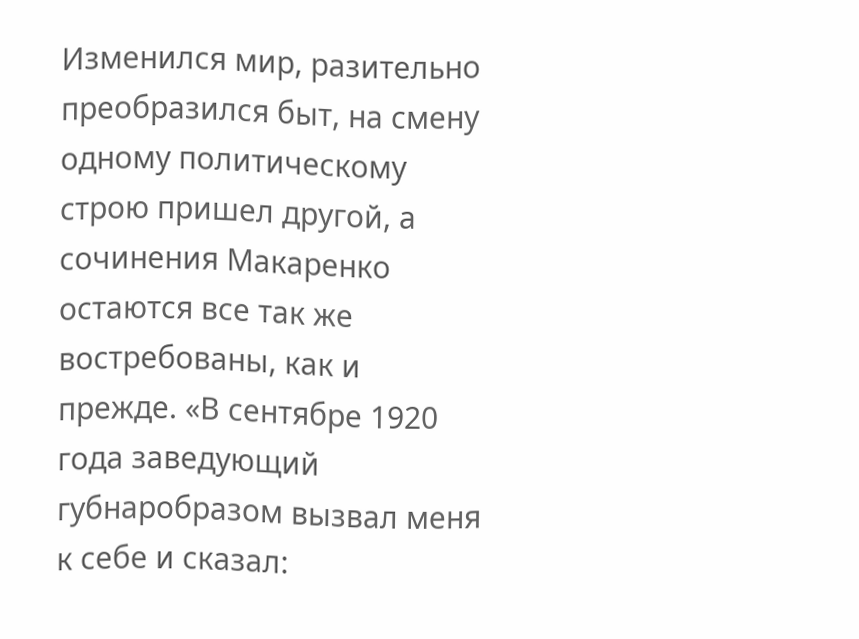Изменился мир, разительно преобразился быт, на смену одному политическому строю пришел другой, а сочинения Макаренко остаются все так же востребованы, как и прежде. «В сентябре 1920 года заведующий губнаробразом вызвал меня к себе и сказал: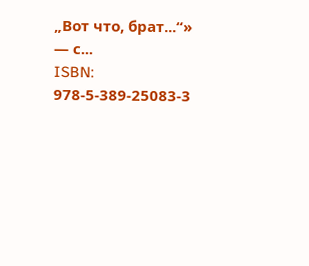„Вот что, брат...“» — с...
ISBN: 978-5-389-25083-3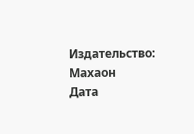Издательство:
Махаон
Дата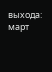выхода: март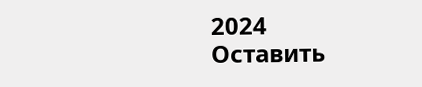2024
Оставить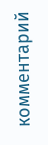комментарий